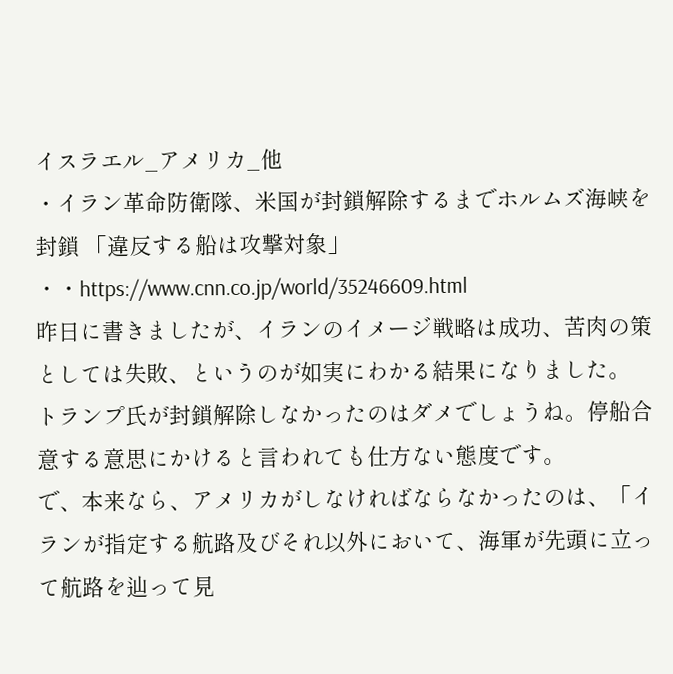イスラエル_アメリカ_他
・イラン革命防衛隊、米国が封鎖解除するまでホルムズ海峡を封鎖 「違反する船は攻撃対象」
・・https://www.cnn.co.jp/world/35246609.html
昨日に書きましたが、イランのイメージ戦略は成功、苦肉の策としては失敗、というのが如実にわかる結果になりました。
トランプ氏が封鎖解除しなかったのはダメでしょうね。停船合意する意思にかけると言われても仕方ない態度です。
で、本来なら、アメリカがしなければならなかったのは、「イランが指定する航路及びそれ以外において、海軍が先頭に立って航路を辿って見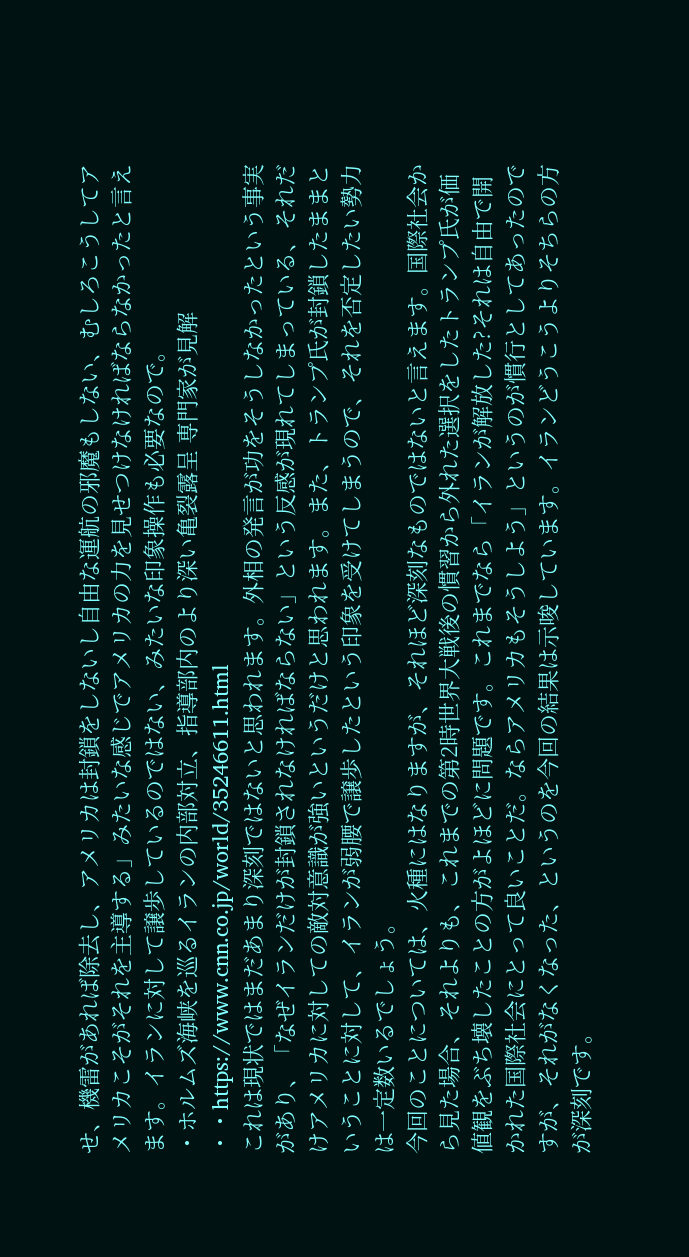せ、機雷があれば除去し、アメリカは封鎖をしないし自由な運航の邪魔もしない、むしろこうしてアメリカこそがそれを主導する」みたいな感じでアメリカの力を見せつけなければならなかったと言えます。イランに対して譲歩しているのではない、みたいな印象操作も必要なので。
・ホルムズ海峡を巡るイランの内部対立、指導部内のより深い亀裂露呈 専門家が見解
・・https://www.cnn.co.jp/world/35246611.html
これは現状ではまだあまり深刻ではないと思われます。外相の発言が功をそうしなかったという事実があり、「なぜイランだけが封鎖されなければならない」という反感が現れてしまっている、それだけアメリカに対しての敵対意識が強いというだけと思われます。また、トランプ氏が封鎖したままということに対して、イランが弱腰で譲歩したという印象を受けてしまうので、それを否定したい勢力は一定数いるでしょう。
今回のことについては、火種にはなりますが、それほど深刻なものではないと言えます。国際社会から見た場合、それよりも、これまでの第2時世界大戦後の慣習から外れた選択をしたトランプ氏が価値観をぶち壊したことの方がよほどに問題です。これまでなら「イランが解放した?それは自由で開かれた国際社会にとって良いことだ。ならアメリカもそうしよう」というのが慣行としてあったのですが、それがなくなった、というのを今回の結果は示唆しています。イランどうこうよりそちらの方が深刻です。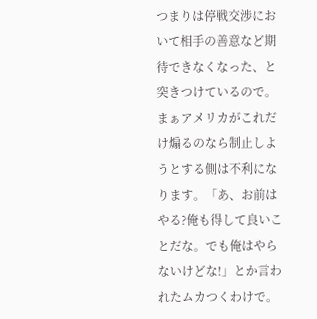つまりは停戦交渉において相手の善意など期待できなくなった、と突きつけているので。
まぁアメリカがこれだけ煽るのなら制止しようとする側は不利になります。「あ、お前はやる?俺も得して良いことだな。でも俺はやらないけどな!」とか言われたムカつくわけで。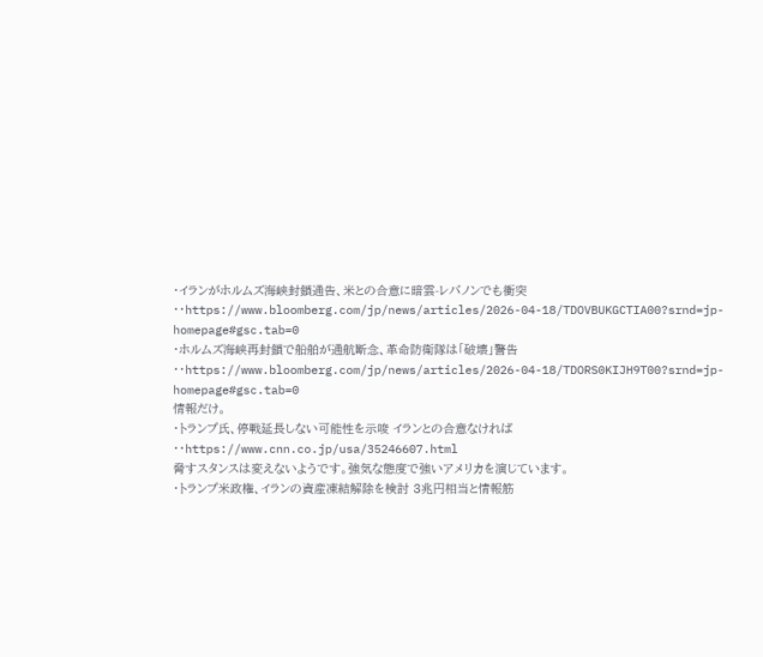・イランがホルムズ海峡封鎖通告、米との合意に暗雲-レバノンでも衝突
・・https://www.bloomberg.com/jp/news/articles/2026-04-18/TDOVBUKGCTIA00?srnd=jp-homepage#gsc.tab=0
・ホルムズ海峡再封鎖で船舶が通航断念、革命防衛隊は「破壊」警告
・・https://www.bloomberg.com/jp/news/articles/2026-04-18/TDORS0KIJH9T00?srnd=jp-homepage#gsc.tab=0
情報だけ。
・トランプ氏、停戦延長しない可能性を示唆 イランとの合意なければ
・・https://www.cnn.co.jp/usa/35246607.html
脅すスタンスは変えないようです。強気な態度で強いアメリカを演じています。
・トランプ米政権、イランの資産凍結解除を検討 3兆円相当と情報筋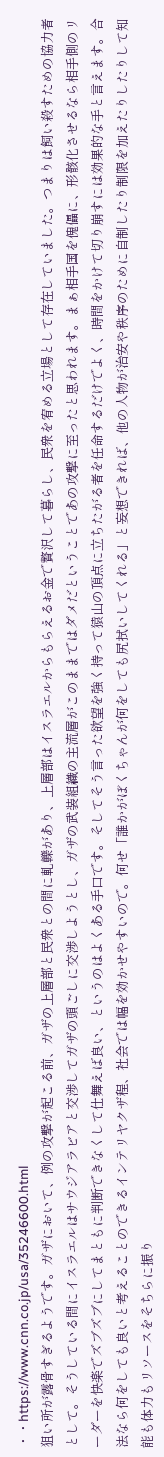・・https://www.cnn.co.jp/usa/35246600.html
狙い所が露骨すぎるようです。ガザにおいて、例の攻撃が起こる前、ガザの上層部と民衆との間に軋轢があり、上層部はイスラエルからもらえるお金で贅沢して暮らし、民衆を宥める立場として存在していました。つまりは飼い殺すための協力者として。そうしている間にイスラエルはサウジアラビアと交渉してガザの頭ごしに交渉しようとし、ガザの武装組織の主流層がこのままではダメだということであの攻撃に至ったと思われます。まぁ相手国を傀儡に、形骸化させるなら相手側のリーダーを快楽でズブズブにしてまともに判断できなくして仕舞えば良い、というのはよくある手口です。そしてそう言った欲望を強く持って猿山の頂点に立ちたがる者を任命するだけでよく、時間をかけて切り崩すには効果的な手と言えます。合法なら何をしても良いと考えることのできるインテリヤクザ程、社会では幅を効かせやすいので。何せ「誰かがぼくちゃんが何をしても尻拭いしてくれる」と妄想できれば、他の人物が治安や秩序のために自制したり制限を加えたりしたりして知能も体力もリソースをそちらに振り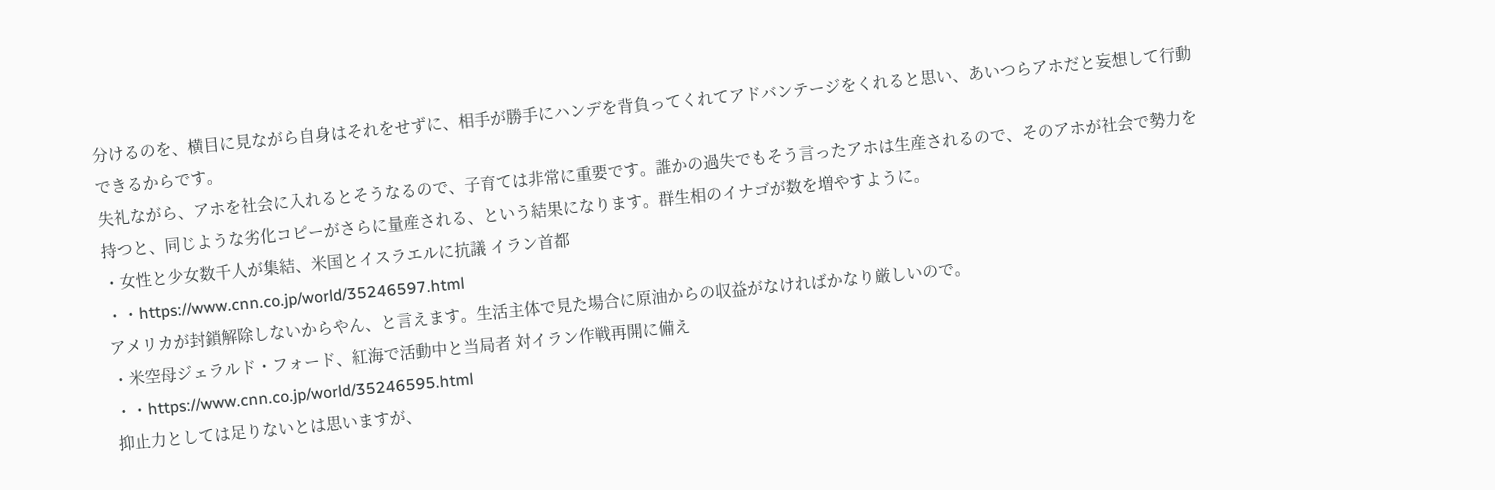分けるのを、横目に見ながら自身はそれをせずに、相手が勝手にハンデを背負ってくれてアドバンテージをくれると思い、あいつらアホだと妄想して行動できるからです。
失礼ながら、アホを社会に入れるとそうなるので、子育ては非常に重要です。誰かの過失でもそう言ったアホは生産されるので、そのアホが社会で勢力を持つと、同じような劣化コピーがさらに量産される、という結果になります。群生相のイナゴが数を増やすように。
・女性と少女数千人が集結、米国とイスラエルに抗議 イラン首都
・・https://www.cnn.co.jp/world/35246597.html
アメリカが封鎖解除しないからやん、と言えます。生活主体で見た場合に原油からの収益がなければかなり厳しいので。
・米空母ジェラルド・フォード、紅海で活動中と当局者 対イラン作戦再開に備え
・・https://www.cnn.co.jp/world/35246595.html
抑止力としては足りないとは思いますが、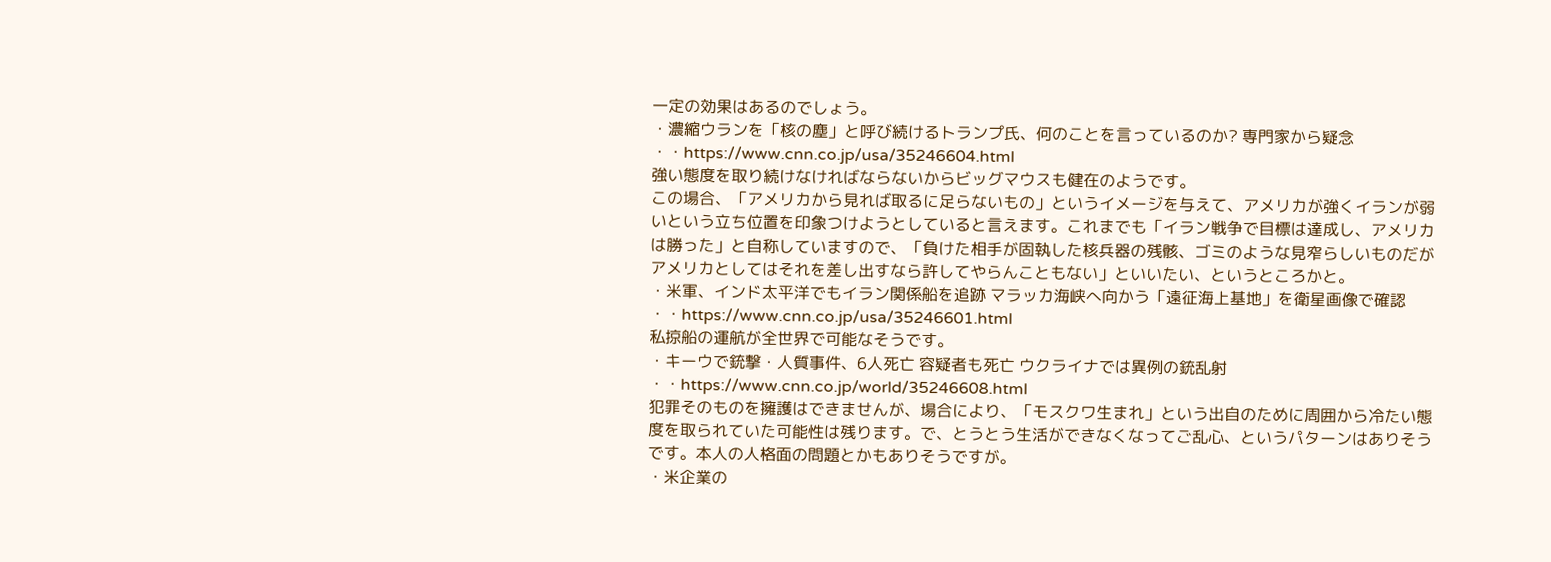一定の効果はあるのでしょう。
・濃縮ウランを「核の塵」と呼び続けるトランプ氏、何のことを言っているのか? 専門家から疑念
・・https://www.cnn.co.jp/usa/35246604.html
強い態度を取り続けなければならないからビッグマウスも健在のようです。
この場合、「アメリカから見れば取るに足らないもの」というイメージを与えて、アメリカが強くイランが弱いという立ち位置を印象つけようとしていると言えます。これまでも「イラン戦争で目標は達成し、アメリカは勝った」と自称していますので、「負けた相手が固執した核兵器の残骸、ゴミのような見窄らしいものだがアメリカとしてはそれを差し出すなら許してやらんこともない」といいたい、というところかと。
・米軍、インド太平洋でもイラン関係船を追跡 マラッカ海峡へ向かう「遠征海上基地」を衛星画像で確認
・・https://www.cnn.co.jp/usa/35246601.html
私掠船の運航が全世界で可能なそうです。
・キーウで銃撃・人質事件、6人死亡 容疑者も死亡 ウクライナでは異例の銃乱射
・・https://www.cnn.co.jp/world/35246608.html
犯罪そのものを擁護はできませんが、場合により、「モスクワ生まれ」という出自のために周囲から冷たい態度を取られていた可能性は残ります。で、とうとう生活ができなくなってご乱心、というパターンはありそうです。本人の人格面の問題とかもありそうですが。
・米企業の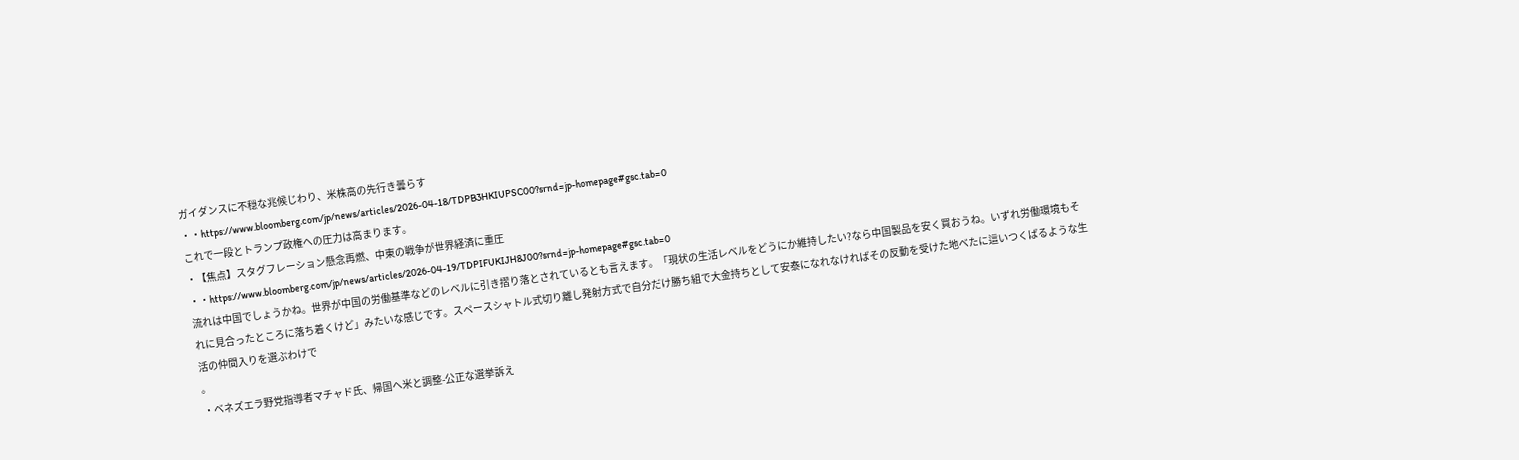ガイダンスに不穏な兆候じわり、米株高の先行き曇らす
・・https://www.bloomberg.com/jp/news/articles/2026-04-18/TDPB3HKIUPSC00?srnd=jp-homepage#gsc.tab=0
これで一段とトランプ政権への圧力は高まります。
・【焦点】スタグフレーション懸念再燃、中東の戦争が世界経済に重圧
・・https://www.bloomberg.com/jp/news/articles/2026-04-19/TDPIFUKIJH8J00?srnd=jp-homepage#gsc.tab=0
流れは中国でしょうかね。世界が中国の労働基準などのレベルに引き摺り落とされているとも言えます。「現状の生活レベルをどうにか維持したい?なら中国製品を安く買おうね。いずれ労働環境もそれに見合ったところに落ち着くけど」みたいな感じです。スペースシャトル式切り離し発射方式で自分だけ勝ち組で大金持ちとして安泰になれなければその反動を受けた地べたに這いつくばるような生活の仲間入りを選ぶわけで
。
・ベネズエラ野党指導者マチャド氏、帰国へ米と調整-公正な選挙訴え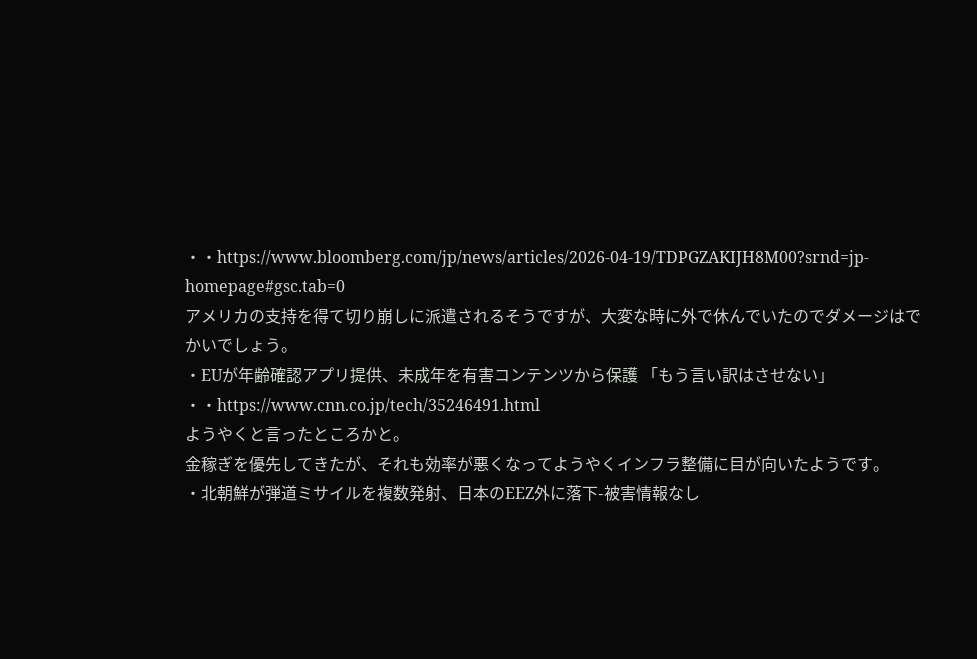・・https://www.bloomberg.com/jp/news/articles/2026-04-19/TDPGZAKIJH8M00?srnd=jp-homepage#gsc.tab=0
アメリカの支持を得て切り崩しに派遣されるそうですが、大変な時に外で休んでいたのでダメージはでかいでしょう。
・EUが年齢確認アプリ提供、未成年を有害コンテンツから保護 「もう言い訳はさせない」
・・https://www.cnn.co.jp/tech/35246491.html
ようやくと言ったところかと。
金稼ぎを優先してきたが、それも効率が悪くなってようやくインフラ整備に目が向いたようです。
・北朝鮮が弾道ミサイルを複数発射、日本のEEZ外に落下-被害情報なし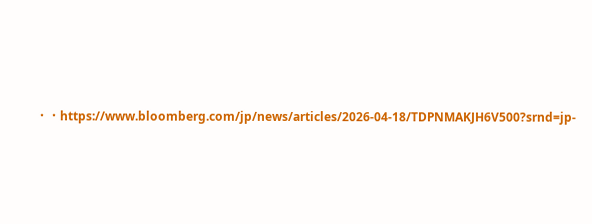・・https://www.bloomberg.com/jp/news/articles/2026-04-18/TDPNMAKJH6V500?srnd=jp-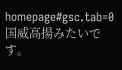homepage#gsc.tab=0
国威高揚みたいです。